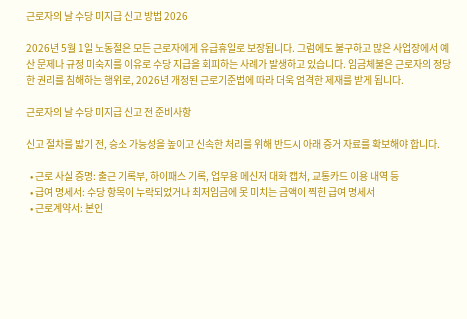근로자의 날 수당 미지급 신고 방법 2026

2026년 5월 1일 노동절은 모든 근로자에게 유급휴일로 보장됩니다. 그럼에도 불구하고 많은 사업장에서 예산 문제나 규정 미숙지를 이유로 수당 지급을 회피하는 사례가 발생하고 있습니다. 임금체불은 근로자의 정당한 권리를 침해하는 행위로, 2026년 개정된 근로기준법에 따라 더욱 엄격한 제재를 받게 됩니다.

근로자의 날 수당 미지급 신고 전 준비사항

신고 절차를 밟기 전, 승소 가능성을 높이고 신속한 처리를 위해 반드시 아래 증거 자료를 확보해야 합니다.

  • 근로 사실 증명: 출근 기록부, 하이패스 기록, 업무용 메신저 대화 캡처, 교통카드 이용 내역 등
  • 급여 명세서: 수당 항목이 누락되었거나 최저임금에 못 미치는 금액이 찍힌 급여 명세서
  • 근로계약서: 본인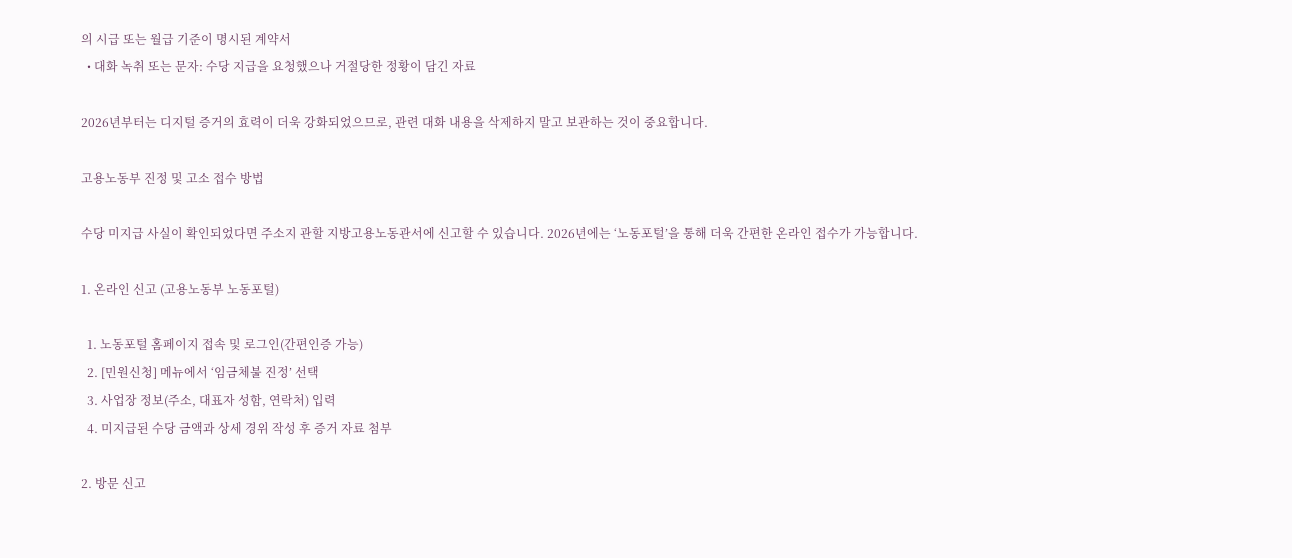의 시급 또는 월급 기준이 명시된 계약서
  • 대화 녹취 또는 문자: 수당 지급을 요청했으나 거절당한 정황이 담긴 자료

2026년부터는 디지털 증거의 효력이 더욱 강화되었으므로, 관련 대화 내용을 삭제하지 말고 보관하는 것이 중요합니다.

고용노동부 진정 및 고소 접수 방법

수당 미지급 사실이 확인되었다면 주소지 관할 지방고용노동관서에 신고할 수 있습니다. 2026년에는 ‘노동포털’을 통해 더욱 간편한 온라인 접수가 가능합니다.

1. 온라인 신고 (고용노동부 노동포털)

  1. 노동포털 홈페이지 접속 및 로그인(간편인증 가능)
  2. [민원신청] 메뉴에서 ‘임금체불 진정’ 선택
  3. 사업장 정보(주소, 대표자 성함, 연락처) 입력
  4. 미지급된 수당 금액과 상세 경위 작성 후 증거 자료 첨부

2. 방문 신고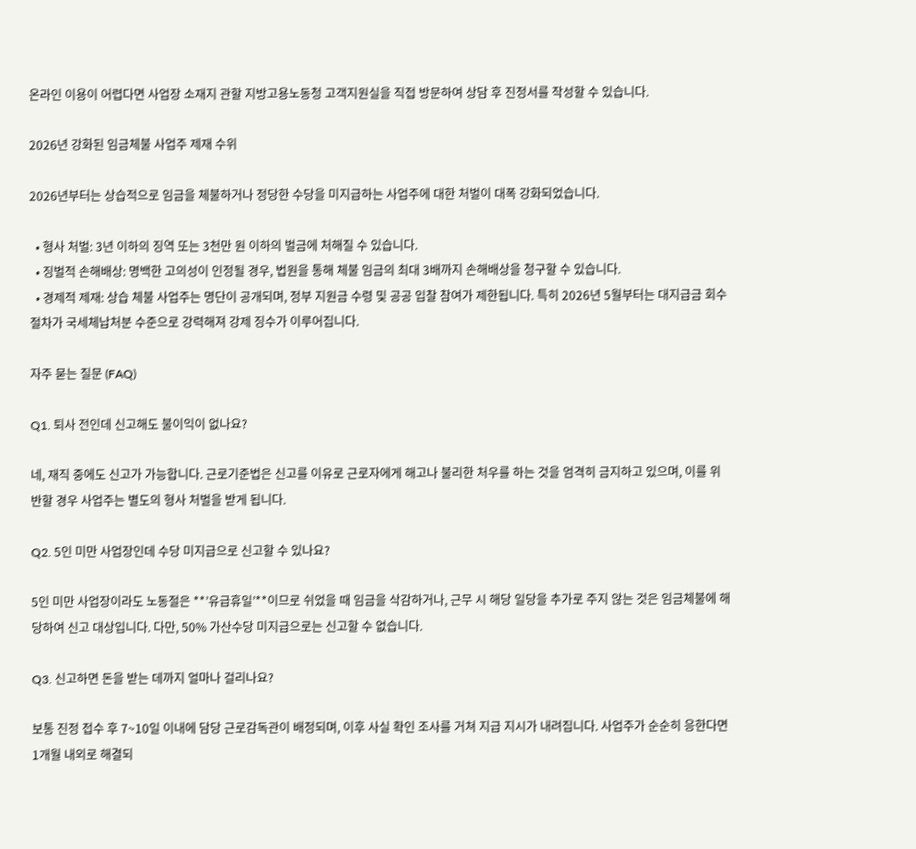온라인 이용이 어렵다면 사업장 소재지 관할 지방고용노동청 고객지원실을 직접 방문하여 상담 후 진정서를 작성할 수 있습니다.

2026년 강화된 임금체불 사업주 제재 수위

2026년부터는 상습적으로 임금을 체불하거나 정당한 수당을 미지급하는 사업주에 대한 처벌이 대폭 강화되었습니다.

  • 형사 처벌: 3년 이하의 징역 또는 3천만 원 이하의 벌금에 처해질 수 있습니다.
  • 징벌적 손해배상: 명백한 고의성이 인정될 경우, 법원을 통해 체불 임금의 최대 3배까지 손해배상을 청구할 수 있습니다.
  • 경제적 제재: 상습 체불 사업주는 명단이 공개되며, 정부 지원금 수령 및 공공 입찰 참여가 제한됩니다. 특히 2026년 5월부터는 대지급금 회수 절차가 국세체납처분 수준으로 강력해져 강제 징수가 이루어집니다.

자주 묻는 질문 (FAQ)

Q1. 퇴사 전인데 신고해도 불이익이 없나요?

네, 재직 중에도 신고가 가능합니다. 근로기준법은 신고를 이유로 근로자에게 해고나 불리한 처우를 하는 것을 엄격히 금지하고 있으며, 이를 위반할 경우 사업주는 별도의 형사 처벌을 받게 됩니다.

Q2. 5인 미만 사업장인데 수당 미지급으로 신고할 수 있나요?

5인 미만 사업장이라도 노동절은 **’유급휴일’**이므로 쉬었을 때 임금을 삭감하거나, 근무 시 해당 일당을 추가로 주지 않는 것은 임금체불에 해당하여 신고 대상입니다. 다만, 50% 가산수당 미지급으로는 신고할 수 없습니다.

Q3. 신고하면 돈을 받는 데까지 얼마나 걸리나요?

보통 진정 접수 후 7~10일 이내에 담당 근로감독관이 배정되며, 이후 사실 확인 조사를 거쳐 지급 지시가 내려집니다. 사업주가 순순히 응한다면 1개월 내외로 해결되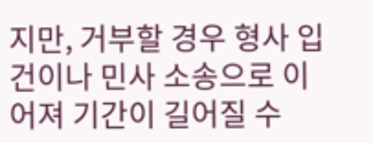지만, 거부할 경우 형사 입건이나 민사 소송으로 이어져 기간이 길어질 수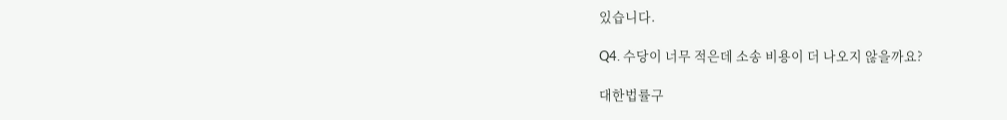있습니다.

Q4. 수당이 너무 적은데 소송 비용이 더 나오지 않을까요?

대한법률구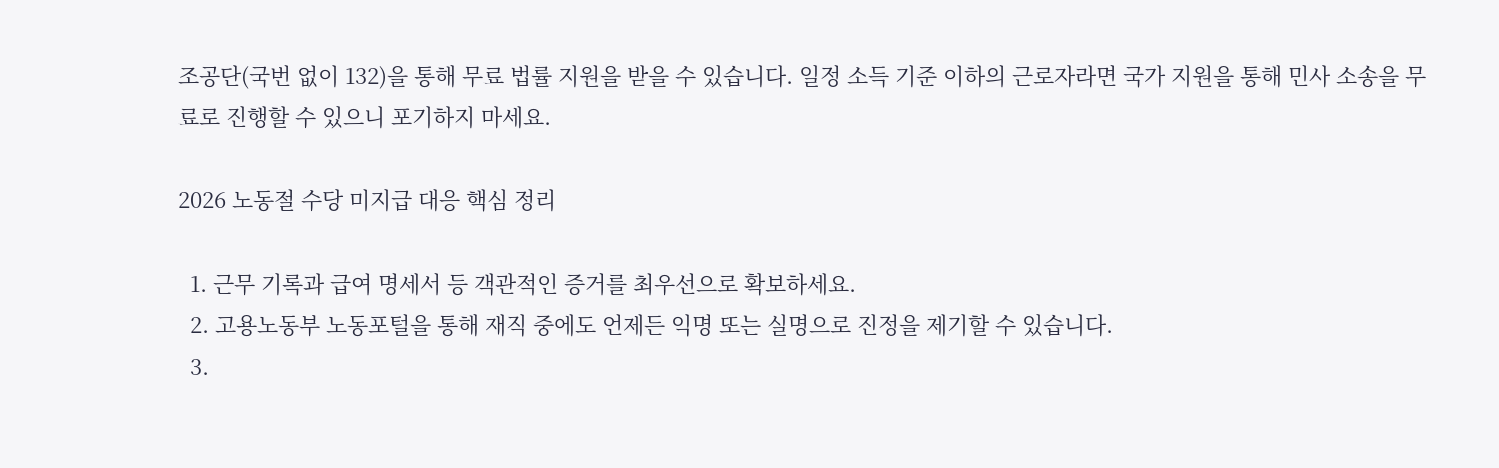조공단(국번 없이 132)을 통해 무료 법률 지원을 받을 수 있습니다. 일정 소득 기준 이하의 근로자라면 국가 지원을 통해 민사 소송을 무료로 진행할 수 있으니 포기하지 마세요.

2026 노동절 수당 미지급 대응 핵심 정리

  1. 근무 기록과 급여 명세서 등 객관적인 증거를 최우선으로 확보하세요.
  2. 고용노동부 노동포털을 통해 재직 중에도 언제든 익명 또는 실명으로 진정을 제기할 수 있습니다.
  3.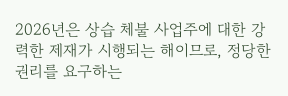2026년은 상습 체불 사업주에 대한 강력한 제재가 시행되는 해이므로, 정당한 권리를 요구하는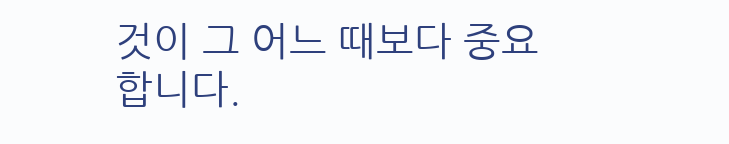것이 그 어느 때보다 중요합니다.